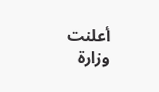أعلنت وزارة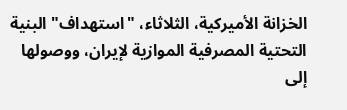الخزانة الأميركية، الثلاثاء، "استهداف" البنية التحتية المصرفية الموازية لإيران، ووصولها إلى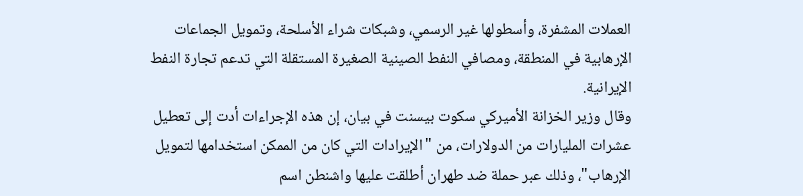العملات المشفرة، وأسطولها غير الرسمي، وشبكات شراء الأسلحة، وتمويل الجماعات الإرهابية في المنطقة، ومصافي النفط الصينية الصغيرة المستقلة التي تدعم تجارة النفط الإيرانية.
وقال وزير الخزانة الأميركي سكوت بيسنت في بيان، إن هذه الإجراءات أدت إلى تعطيل عشرات المليارات من الدولارات، من "الإيرادات التي كان من الممكن استخدامها لتمويل الإرهاب"، وذلك عبر حملة ضد طهران أطلقت عليها واشنطن اسم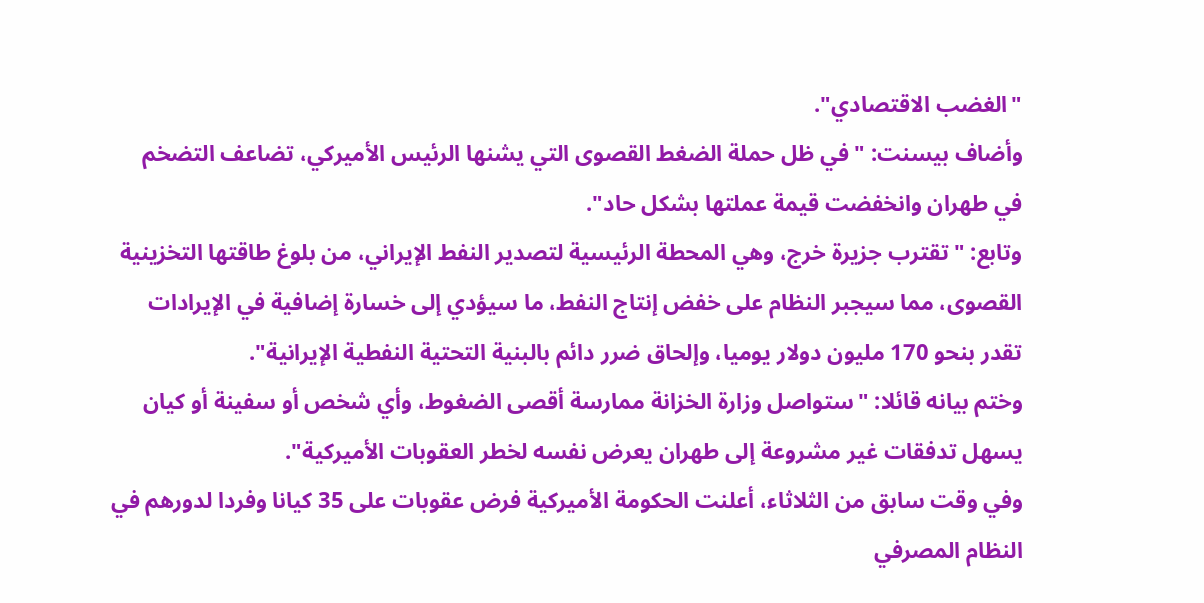"الغضب الاقتصادي".
وأضاف بيسنت: "في ظل حملة الضغط القصوى التي يشنها الرئيس الأميركي، تضاعف التضخم في طهران وانخفضت قيمة عملتها بشكل حاد".
وتابع: "تقترب جزيرة خرج، وهي المحطة الرئيسية لتصدير النفط الإيراني، من بلوغ طاقتها التخزينية القصوى، مما سيجبر النظام على خفض إنتاج النفط، ما سيؤدي إلى خسارة إضافية في الإيرادات تقدر بنحو 170 مليون دولار يوميا، وإلحاق ضرر دائم بالبنية التحتية النفطية الإيرانية".
وختم بيانه قائلا: "ستواصل وزارة الخزانة ممارسة أقصى الضغوط، وأي شخص أو سفينة أو كيان يسهل تدفقات غير مشروعة إلى طهران يعرض نفسه لخطر العقوبات الأميركية".
وفي وقت سابق من الثلاثاء، أعلنت الحكومة الأميركية فرض عقوبات على 35 كيانا وفردا لدورهم في النظام المصرفي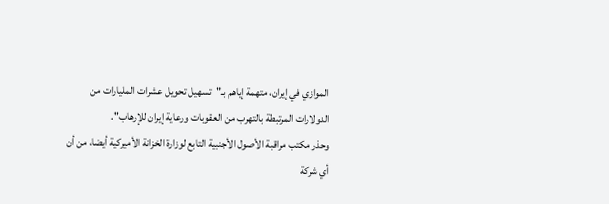الموازي في إيران، متهمة إياهم بـ"تسهيل تحويل عشرات المليارات من الدولارات المرتبطة بالتهرب من العقوبات ورعاية إيران للإرهاب".
وحذر مكتب مراقبة الأصول الأجنبية التابع لوزارة الخزانة الأميركية أيضا، من أن أي شركة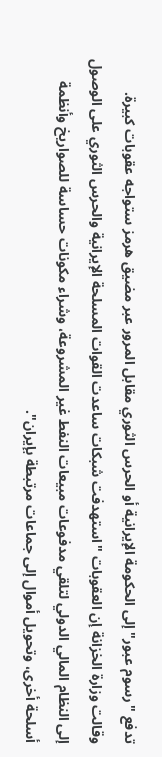تدفع "رسوم عبور" إلى الحكومة الإيرانية أو الحرس الثوري مقابل المرور عبر مضيق هرمز ستواجه عقوبات كبيرة.
وقالت وزارة الخزانة إن العقوبات "استهدفت شبكات ساعدت القوات المسلحة الإيرانية والحرس الثوري على الوصول إلى النظام المالي الدولي لتلقي مدفوعات مبيعات النفط غير المشروعة، وشراء مكونات حساسة للصواريخ وأنظمة أسلحة أخرى، وتحويل أموال إلى جماعات مرتبطة بإيران".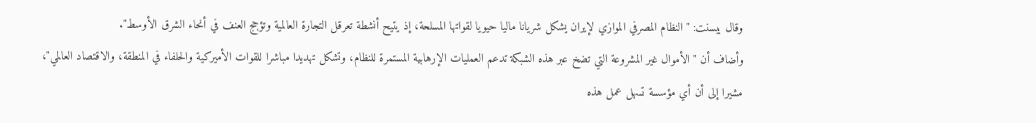وقال بيسنت: "النظام المصرفي الموازي لإيران يشكل شريانا ماليا حيويا لقواتها المسلحة، إذ يتيح أنشطة تعرقل التجارة العالمية وتؤجج العنف في أنحاء الشرق الأوسط".
وأضاف أن "الأموال غير المشروعة التي تضخ عبر هذه الشبكة تدعم العمليات الإرهابية المستمرة للنظام، وتشكل تهديدا مباشرا للقوات الأميركية والحلفاء في المنطقة، والاقتصاد العالمي"، مشيرا إلى أن أي مؤسسة تسهل عمل هذه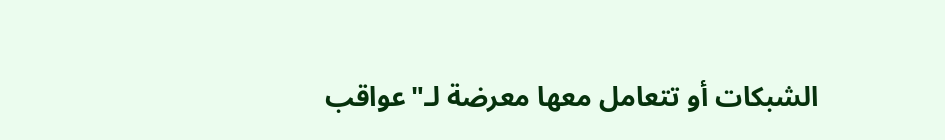الشبكات أو تتعامل معها معرضة لـ"عواقب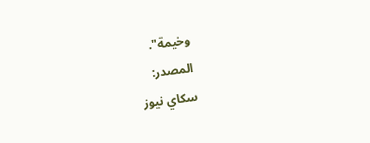وخيمة".
المصدر:
سكاي نيوز